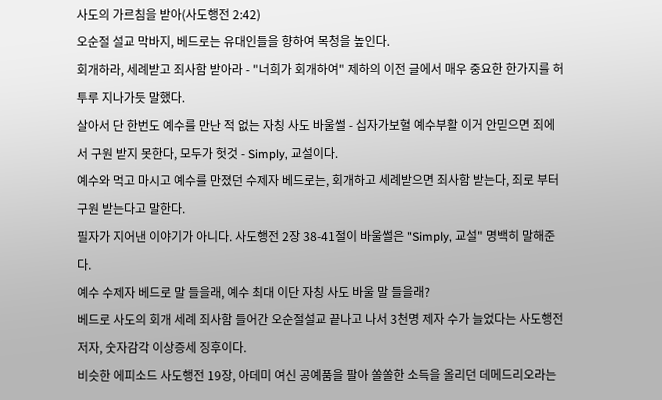사도의 가르침을 받아(사도행전 2:42)
오순절 설교 막바지, 베드로는 유대인들을 향하여 목청을 높인다.
회개하라, 세례받고 죄사함 받아라 - "너희가 회개하여" 제하의 이전 글에서 매우 중요한 한가지를 허투루 지나가듯 말했다.
살아서 단 한번도 예수를 만난 적 없는 자칭 사도 바울썰 - 십자가보혈 예수부활 이거 안믿으면 죄에서 구원 받지 못한다, 모두가 헛것 - Simply, 교설이다.
예수와 먹고 마시고 예수를 만졌던 수제자 베드로는, 회개하고 세례받으면 죄사함 받는다, 죄로 부터 구원 받는다고 말한다.
필자가 지어낸 이야기가 아니다. 사도행전 2장 38-41절이 바울썰은 "Simply, 교설" 명백히 말해준다.
예수 수제자 베드로 말 들을래, 예수 최대 이단 자칭 사도 바울 말 들을래?
베드로 사도의 회개 세례 죄사함 들어간 오순절설교 끝나고 나서 3천명 제자 수가 늘었다는 사도행전 저자, 숫자감각 이상증세 징후이다.
비슷한 에피소드 사도행전 19장, 아데미 여신 공예품을 팔아 쏠쏠한 소득을 올리던 데메드리오라는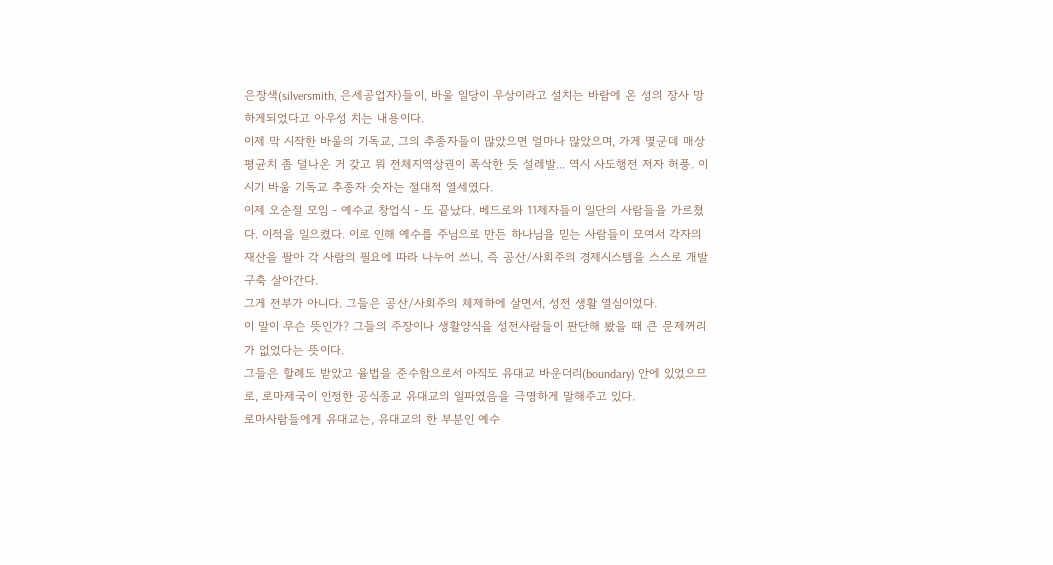은장색(silversmith, 은세공업자)들이, 바울 일당이 우상이라고 설치는 바람에 온 성의 장사 망하게되었다고 아우성 치는 내용이다.
이제 막 시작한 바울의 기독교, 그의 추종자들이 많았으면 얼마나 많았으며, 가게 몇군데 매상 평균치 좀 덜나온 거 갖고 뭐 전체지역상권이 폭삭한 듯 설레발... 역시 사도행전 저자 허풍. 이 시기 바울 기독교 추종자 숫자는 절대적 열세였다.
이제 오순절 모임 - 예수교 창업식 - 도 끝났다. 베드로와 11제자들이 일단의 사람들을 가르쳤다. 이적을 일으켰다. 이로 인해 예수를 주님으로 만든 하나님을 믿는 사람들이 모여서 각자의 재산을 팔아 각 사람의 필요에 따라 나누어 쓰니, 즉 공산/사회주의 경제시스템을 스스로 개발 구축 살아간다.
그게 전부가 아니다. 그들은 공산/사회주의 체제하에 살면서, 성전 생활 열심이었다.
이 말이 무슨 뜻인가? 그들의 주장이나 생활양식을 성전사람들이 판단해 봤을 때 큰 문제꺼리가 없었다는 뜻이다.
그들은 할례도 받았고 율법을 준수함으로서 아직도 유대교 바운더리(boundary) 안에 있었으므로, 로마제국이 인정한 공식종교 유대교의 일파였음을 극명하게 말해주고 있다.
로마사람들에게 유대교는, 유대교의 한 부분인 예수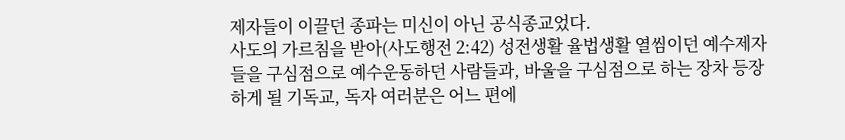제자들이 이끌던 종파는 미신이 아닌 공식종교었다.
사도의 가르침을 받아(사도행전 2:42) 성전생활 율법생활 열씸이던 예수제자들을 구심점으로 예수운동하던 사람들과, 바울을 구심점으로 하는 장차 등장하게 될 기독교, 독자 여러분은 어느 편에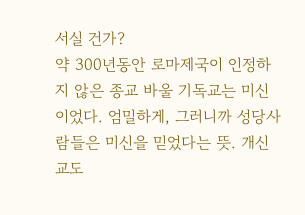서실 건가?
약 300년동안 로마제국이 인정하지 않은 종교 바울 기독교는 미신이었다. 엄밀하게, 그러니까 성당사람들은 미신을 믿었다는 뜻. 개신교도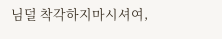님덜 착각하지마시셔여,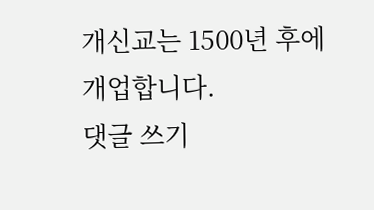개신교는 1500년 후에 개업합니다.
댓글 쓰기